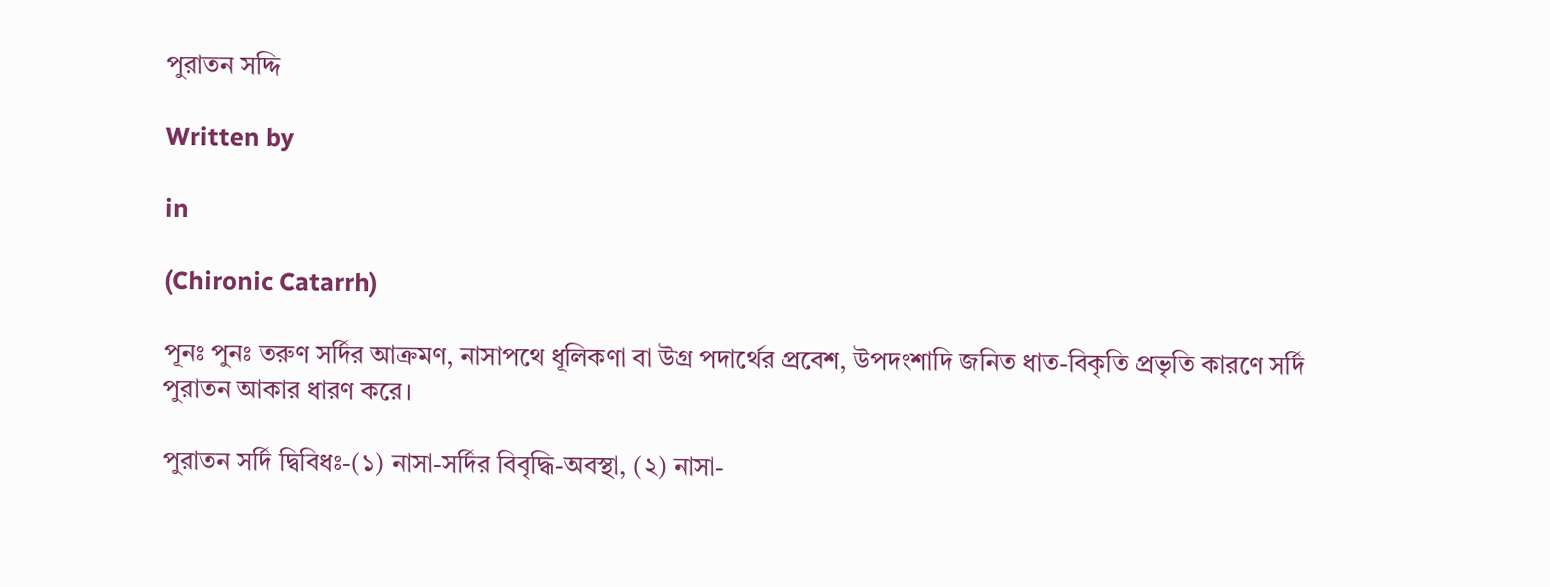পুরাতন সদ্দি

Written by

in

(Chironic Catarrh)

পূনঃ পুনঃ তরুণ সর্দির আক্রমণ, নাসাপথে ধূলিকণা বা উগ্র পদার্থের প্রবেশ, উপদংশাদি জনিত ধাত-বিকৃতি প্রভৃতি কারণে সর্দি পুরাতন আকার ধারণ করে।

পুরাতন সর্দি দ্বিবিধঃ-(১) নাসা-সর্দির বিবৃদ্ধি-অবস্থা, (২) নাসা-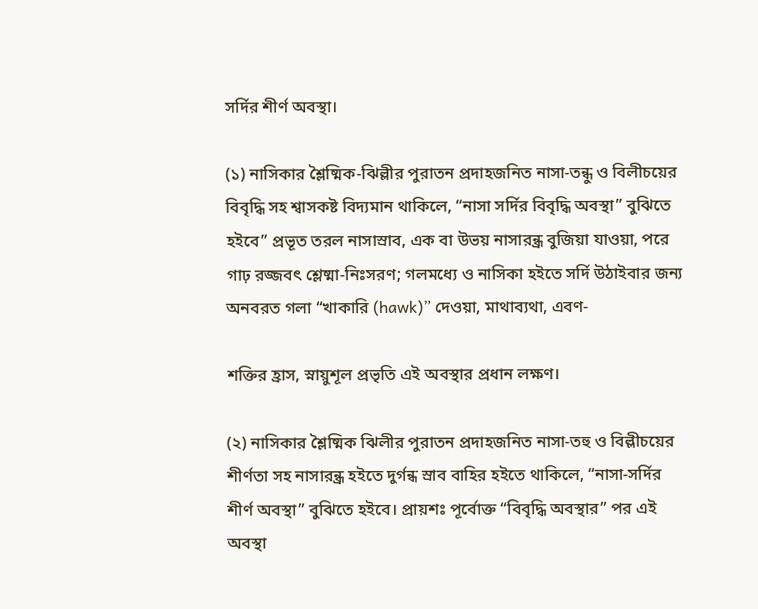সর্দির শীর্ণ অবস্থা।

(১) নাসিকার শ্লৈষ্মিক-ঝিল্লীর পুরাতন প্রদাহজনিত নাসা-তন্ধু ও বিলীচয়ের বিবৃদ্ধি সহ শ্বাসকষ্ট বিদ্যমান থাকিলে, “নাসা সর্দির বিবৃদ্ধি অবস্থা” বুঝিতে হইবে” প্রভূত তরল নাসাস্রাব, এক বা উভয় নাসারন্ধ্র বুজিয়া যাওয়া, পরে গাঢ় রজ্জবৎ শ্লেষ্মা-নিঃসরণ; গলমধ্যে ও নাসিকা হইতে সর্দি উঠাইবার জন্য অনবরত গলা “খাকারি (hawk)” দেওয়া, মাথাব্যথা, এবণ-

শক্তির হ্রাস, স্নায়ুশূল প্রভৃতি এই অবস্থার প্রধান লক্ষণ।

(২) নাসিকার শ্লৈষ্মিক ঝিলীর পুরাতন প্রদাহজনিত নাসা-তহু ও বিল্লীচয়ের শীর্ণতা সহ নাসারন্ধ্র হইতে দুর্গন্ধ স্রাব বাহির হইতে থাকিলে, “নাসা-সর্দির শীর্ণ অবস্থা” বুঝিতে হইবে। প্রায়শঃ পূর্বোক্ত “বিবৃদ্ধি অবস্থার” পর এই অবস্থা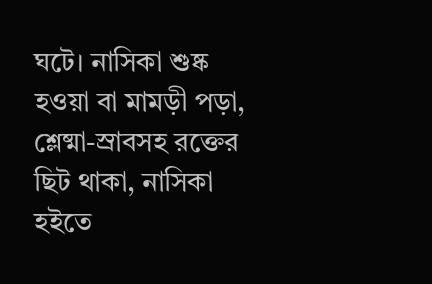ঘটে। নাসিকা শুষ্ক হওয়া বা মামড়ী পড়া, শ্লেষ্মা-স্রাবসহ রক্তের ছিট থাকা, নাসিকা হইতে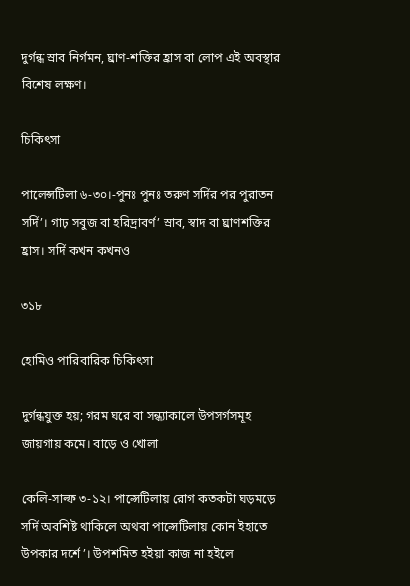দুর্গন্ধ স্রাব নির্গমন, ঘ্রাণ-শক্তির হ্রাস বা লোপ এই অবস্থার বিশেষ লক্ষণ।

চিকিৎসা

পালেন্সটিলা ৬-৩০।-পুনঃ পুনঃ তরুণ সর্দির পর পুরাতন সর্দি’। গাঢ় সবুজ বা হরিদ্রাবর্ণ’ স্রাব, স্বাদ বা ঘ্রাণশক্তির হ্রাস। সর্দি কখন কখনও

৩১৮

হোমিও পারিবারিক চিকিৎসা

দুর্গন্ধযুক্ত হয়; গরম ঘরে বা সন্ধ্যাকালে উপসর্গসমূহ জায়গায় কমে। বাড়ে ও খোলা

কেলি-সাল্ফ ৩-১২। পাল্সেটিলায় রোগ কতকটা ঘড়মড়ে সর্দি অবশিষ্ট থাকিলে অথবা পাল্সেটিলায় কোন ইহাতে উপকার দর্শে’। উপশমিত হইয়া কাজ না হইলে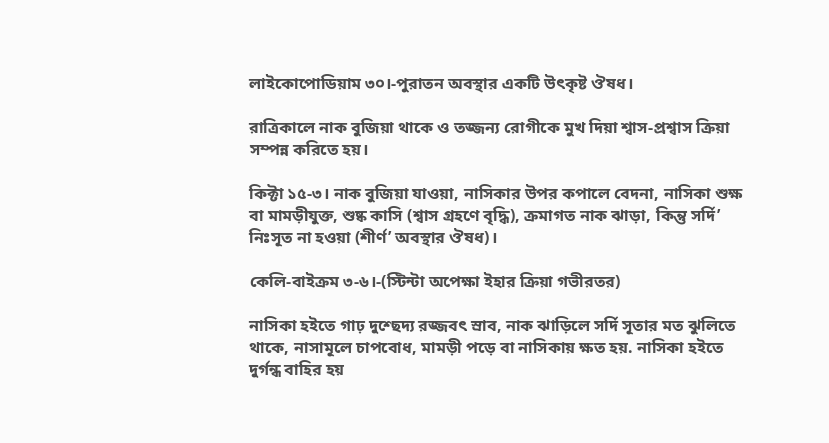লাইকোপোডিয়াম ৩০।-পুরাতন অবস্থার একটি উৎকৃষ্ট ঔষধ।

রাত্রিকালে নাক বুজিয়া থাকে ও তজ্জন্য রোগীকে মুখ দিয়া শ্বাস-প্রশ্বাস ক্রিয়া সম্পন্ন করিতে হয়।

কিক্টা ১৫-৩। নাক বুজিয়া যাওয়া, নাসিকার উপর কপালে বেদনা, নাসিকা শুক্ষ বা মামড়ীযুক্ত, শুষ্ক কাসি (শ্বাস গ্রহণে বৃদ্ধি), ক্রমাগত নাক ঝাড়া, কিন্তু সর্দি’ নিঃসূত না হওয়া (শীর্ণ’ অবস্থার ঔষধ)।

কেলি-বাইক্রম ৩-৬।-(স্টিন্টা অপেক্ষা ইহার ক্রিয়া গভীরতর)

নাসিকা হইতে গাঢ় দুশ্ছেদ্য রজ্জবৎ স্রাব, নাক ঝাড়িলে সর্দি সূতার মত ঝুলিতে থাকে, নাসামূলে চাপবোধ, মামড়ী পড়ে বা নাসিকায় ক্ষত হয়. নাসিকা হইতে দুর্গন্ধ বাহির হয়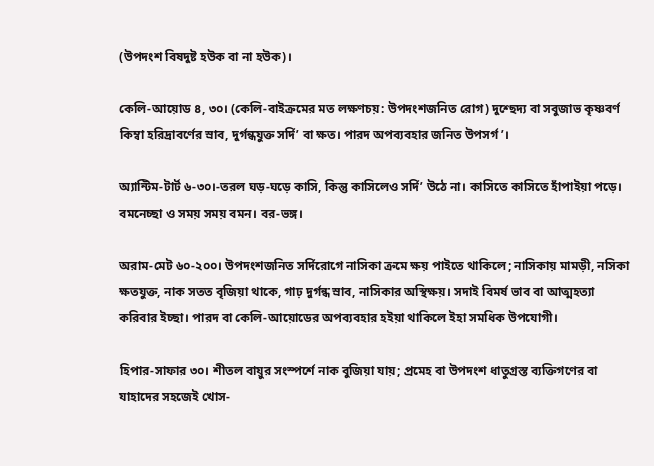(উপদংশ বিষদুষ্ট হউক বা না হউক)।

কেলি-আয়োড ৪, ৩০। (কেলি-বাইক্রমের মত লক্ষণচয়: উপদংশজনিত রোগ) দুশ্ছেদ্য বা সবুজাভ কৃষ্ণবর্ণ কিম্বা হরিদ্রাবর্ণের স্রাব, দুর্গন্ধযুক্ত সর্দি’ বা ক্ষত। পারদ অপব্যবহার জনিত উপসর্গ’।

অ্যান্টিম-টার্ট ৬-৩০।-তরল ঘড়-ঘড়ে কাসি, কিন্তু কাসিলেও সর্দি’ উঠে না। কাসিতে কাসিতে হাঁপাইয়া পড়ে। বমনেচ্ছা ও সময় সময় বমন। বর-ভঙ্গ।

অরাম-মেট ৬০-২০০। উপদংশজনিত সর্দিরোগে নাসিকা ক্রমে ক্ষয় পাইতে থাকিলে; নাসিকায় মামড়ী, নসিকা ক্ষতযুক্ত, নাক সতত বৃজিয়া থাকে, গাঢ় দুর্গন্ধ স্রাব, নাসিকার অস্থিক্ষয়। সদাই বিমর্ষ ভাব বা আত্মহত্যা করিবার ইচ্ছা। পারদ বা কেলি-আয়োডের অপব্যবহার হইয়া থাকিলে ইহা সমধিক উপযোগী।

হিপার-সাফার ৩০। শীতল বায়ুর সংস্পর্শে নাক বুজিয়া যায়; প্রমেহ বা উপদংশ ধাতুগ্রস্ত ব্যক্তিগণের বা যাহাদের সহজেই খোস-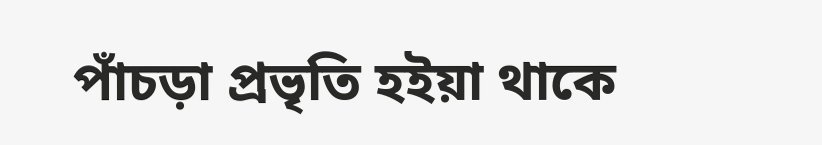পাঁচড়া প্রভৃতি হইয়া থাকে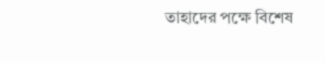তাহাদের পক্ষে বিশেষ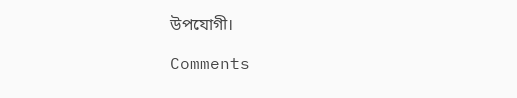উপযোগী।

Comments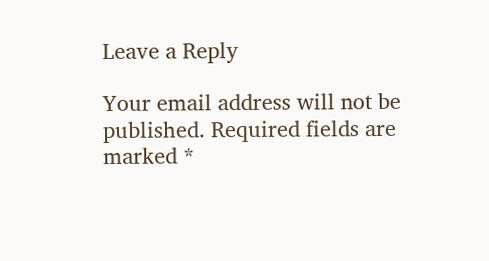Leave a Reply

Your email address will not be published. Required fields are marked *